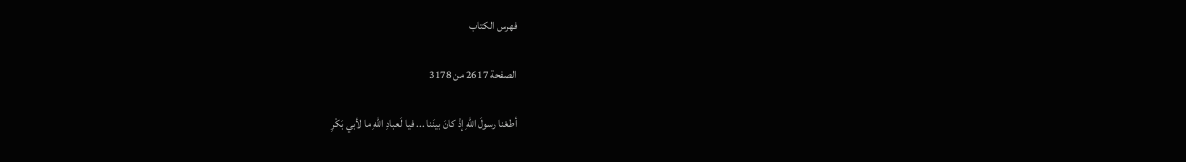فهرس الكتاب

الصفحة 2617 من 3178

أطعْنا رسولَ اللهِ إذْ كانَ بينَنا ... فيا لَعبادِ اللهِ ما لأبي بَكْرِ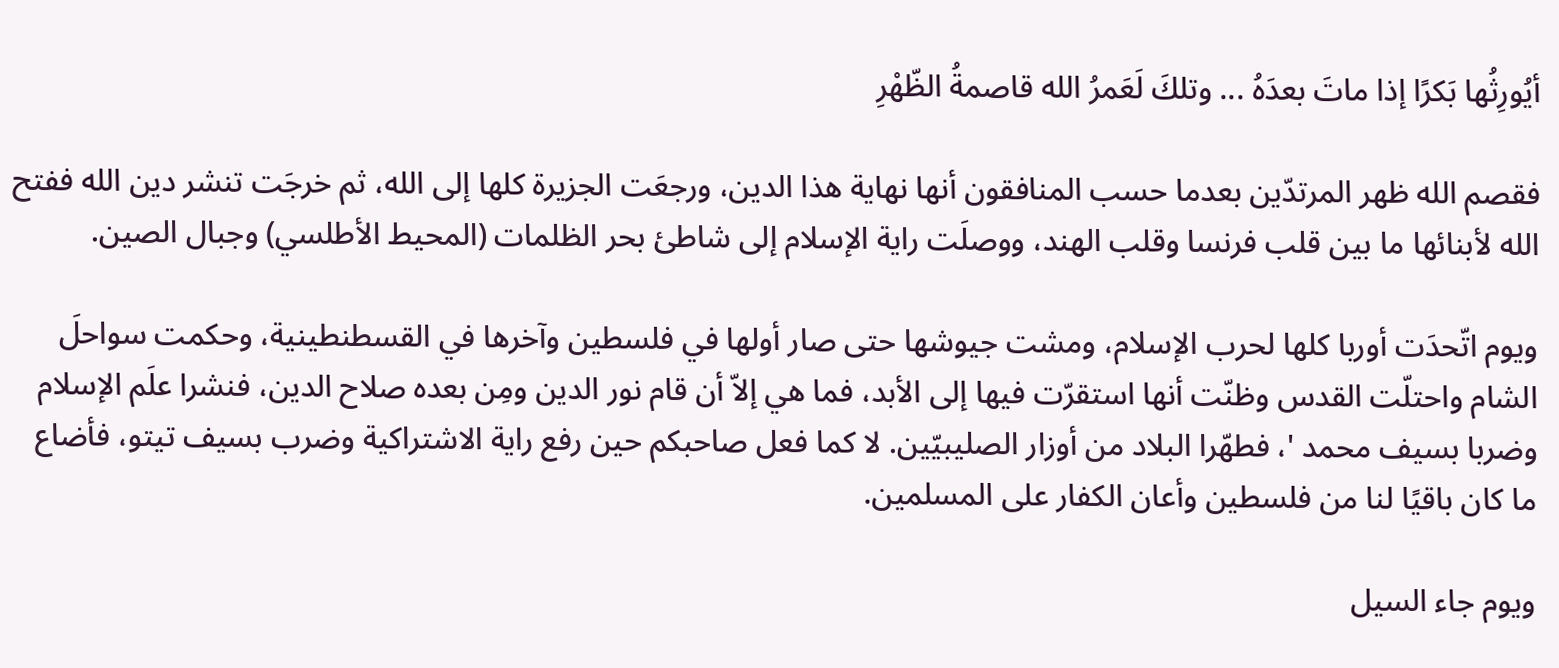أيُورِثُها بَكرًا إذا ماتَ بعدَهُ ... وتلكَ لَعَمرُ الله قاصمةُ الظّهْرِ

فقصم الله ظهر المرتدّين بعدما حسب المنافقون أنها نهاية هذا الدين، ورجعَت الجزيرة كلها إلى الله، ثم خرجَت تنشر دين الله ففتح الله لأبنائها ما بين قلب فرنسا وقلب الهند، ووصلَت راية الإسلام إلى شاطئ بحر الظلمات (المحيط الأطلسي) وجبال الصين.

ويوم اتّحدَت أوربا كلها لحرب الإسلام، ومشت جيوشها حتى صار أولها في فلسطين وآخرها في القسطنطينية، وحكمت سواحلَ الشام واحتلّت القدس وظنّت أنها استقرّت فيها إلى الأبد، فما هي إلاّ أن قام نور الدين ومِن بعده صلاح الدين، فنشرا علَم الإسلام وضربا بسيف محمد '، فطهّرا البلاد من أوزار الصليبيّين. لا كما فعل صاحبكم حين رفع راية الاشتراكية وضرب بسيف تيتو، فأضاع ما كان باقيًا لنا من فلسطين وأعان الكفار على المسلمين.

ويوم جاء السيل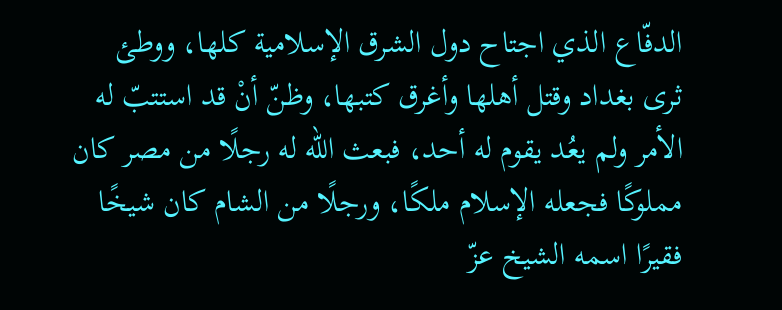الدفّاع الذي اجتاح دول الشرق الإسلامية كلها، ووطئ ثرى بغداد وقتل أهلها وأغرق كتبها، وظنّ أنْ قد استتبّ له الأمر ولم يعُد يقوم له أحد، فبعث الله له رجلًا من مصر كان مملوكًا فجعله الإسلام ملكًا، ورجلًا من الشام كان شيخًا فقيرًا اسمه الشيخ عزّ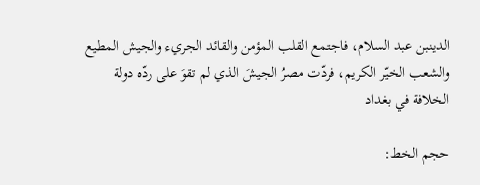الدينبن عبد السلام، فاجتمع القلب المؤمن والقائد الجريء والجيش المطيع والشعب الخيّر الكريم، فردّت مصرُ الجيشَ الذي لم تقوَ على ردّه دولة الخلافة في بغداد

حجم الخط: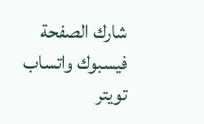شارك الصفحة
فيسبوك واتساب تويتر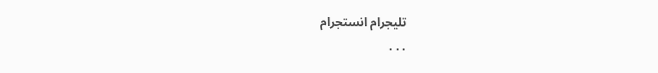تليجرام انستجرام
. . .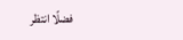فضلًا انتظر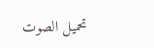تحميل الصوت